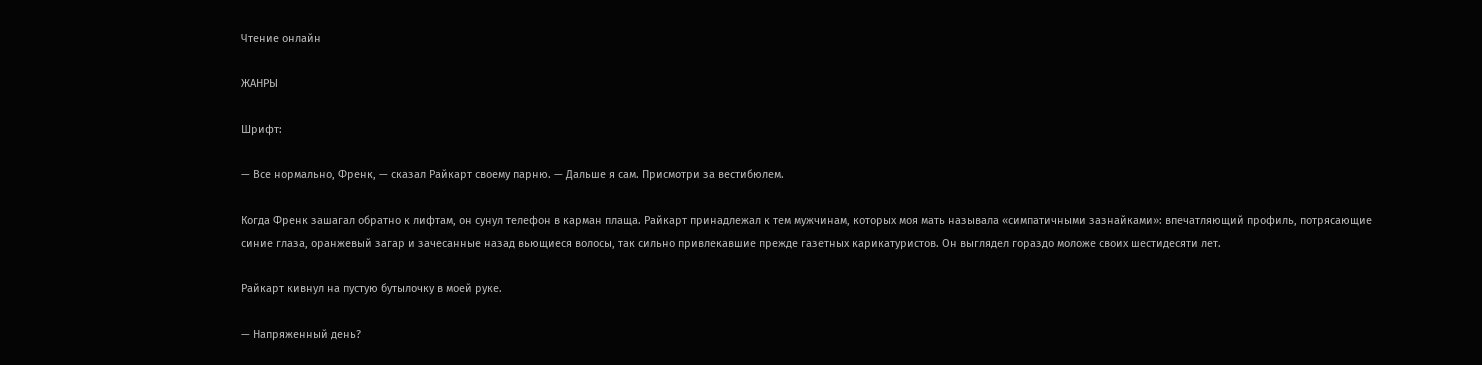Чтение онлайн

ЖАНРЫ

Шрифт:

— Все нормально, Френк, — сказал Райкарт своему парню. — Дальше я сам. Присмотри за вестибюлем.

Когда Френк зашагал обратно к лифтам, он сунул телефон в карман плаща. Райкарт принадлежал к тем мужчинам, которых моя мать называла «симпатичными зазнайками»: впечатляющий профиль, потрясающие синие глаза, оранжевый загар и зачесанные назад вьющиеся волосы, так сильно привлекавшие прежде газетных карикатуристов. Он выглядел гораздо моложе своих шестидесяти лет.

Райкарт кивнул на пустую бутылочку в моей руке.

— Напряженный день?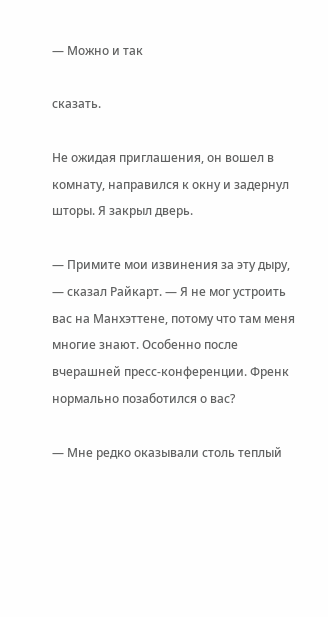— Можно и так

сказать.

Не ожидая приглашения, он вошел в комнату, направился к окну и задернул шторы. Я закрыл дверь.

— Примите мои извинения за эту дыру, — сказал Райкарт. — Я не мог устроить вас на Манхэттене, потому что там меня многие знают. Особенно после вчерашней пресс-конференции. Френк нормально позаботился о вас?

— Мне редко оказывали столь теплый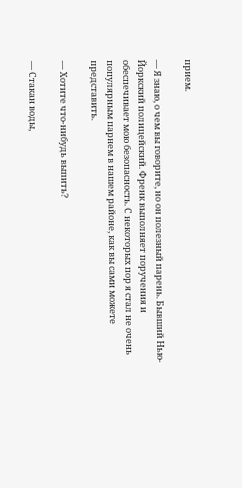прием.

— Я знаю, о чем вы говорите, но он полезный парень. Бывший Нью-Йоркский полицейский. Френк выполняет поручения и обеспечивает мою безопасность. С некоторых пор я стал не очень популярным парнем в нашем районе, как вы сами можете представить.

— Хотите что-нибудь выпить?

— Стакан воды,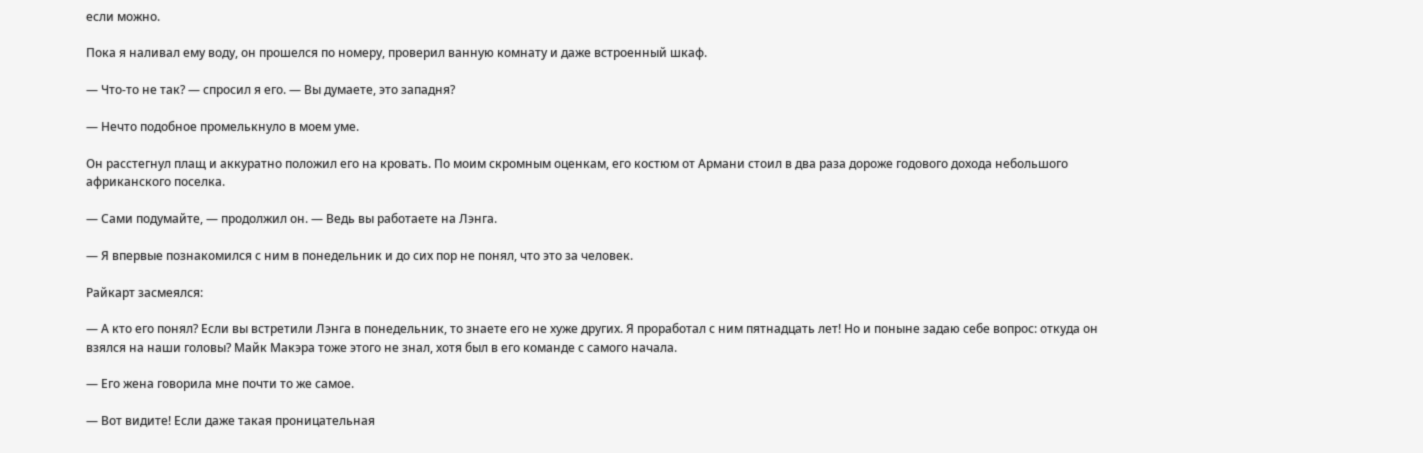если можно.

Пока я наливал ему воду, он прошелся по номеру, проверил ванную комнату и даже встроенный шкаф.

— Что-то не так? — спросил я его. — Вы думаете, это западня?

— Нечто подобное промелькнуло в моем уме.

Он расстегнул плащ и аккуратно положил его на кровать. По моим скромным оценкам, его костюм от Армани стоил в два раза дороже годового дохода небольшого африканского поселка.

— Сами подумайте, — продолжил он. — Ведь вы работаете на Лэнга.

— Я впервые познакомился с ним в понедельник и до сих пор не понял, что это за человек.

Райкарт засмеялся:

— А кто его понял? Если вы встретили Лэнга в понедельник, то знаете его не хуже других. Я проработал с ним пятнадцать лет! Но и поныне задаю себе вопрос: откуда он взялся на наши головы? Майк Макэра тоже этого не знал, хотя был в его команде с самого начала.

— Его жена говорила мне почти то же самое.

— Вот видите! Если даже такая проницательная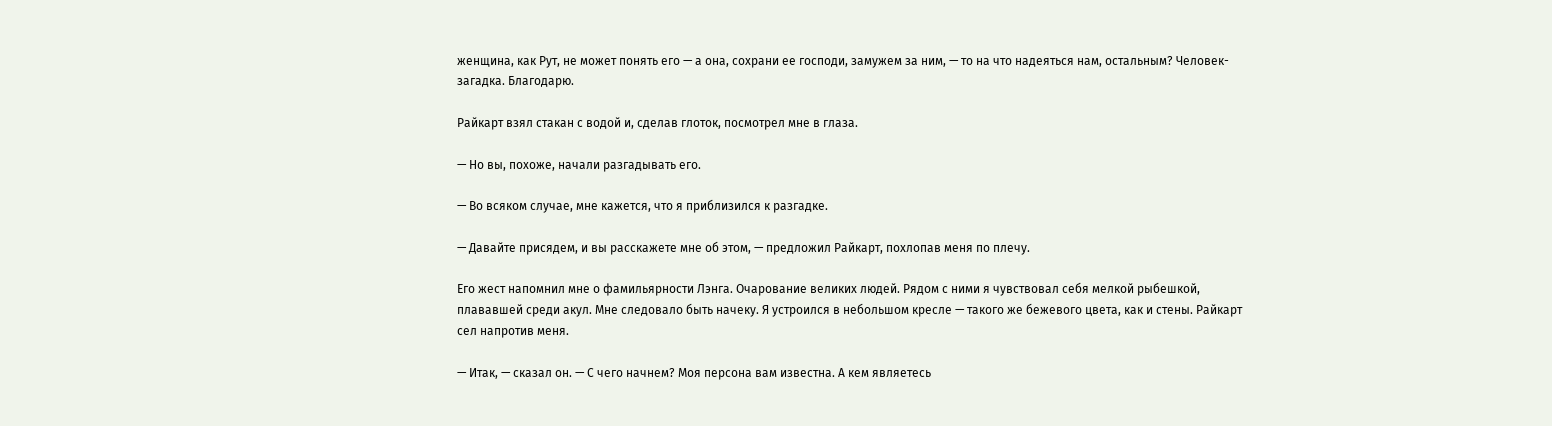женщина, как Рут, не может понять его — а она, сохрани ее господи, замужем за ним, — то на что надеяться нам, остальным? Человек-загадка. Благодарю.

Райкарт взял стакан с водой и, сделав глоток, посмотрел мне в глаза.

— Но вы, похоже, начали разгадывать его.

— Во всяком случае, мне кажется, что я приблизился к разгадке.

— Давайте присядем, и вы расскажете мне об этом, — предложил Райкарт, похлопав меня по плечу.

Его жест напомнил мне о фамильярности Лэнга. Очарование великих людей. Рядом с ними я чувствовал себя мелкой рыбешкой, плававшей среди акул. Мне следовало быть начеку. Я устроился в небольшом кресле — такого же бежевого цвета, как и стены. Райкарт сел напротив меня.

— Итак, — сказал он. — С чего начнем? Моя персона вам известна. А кем являетесь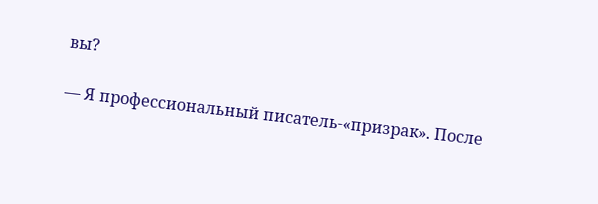вы?

— Я профессиональный писатель-«призрак». После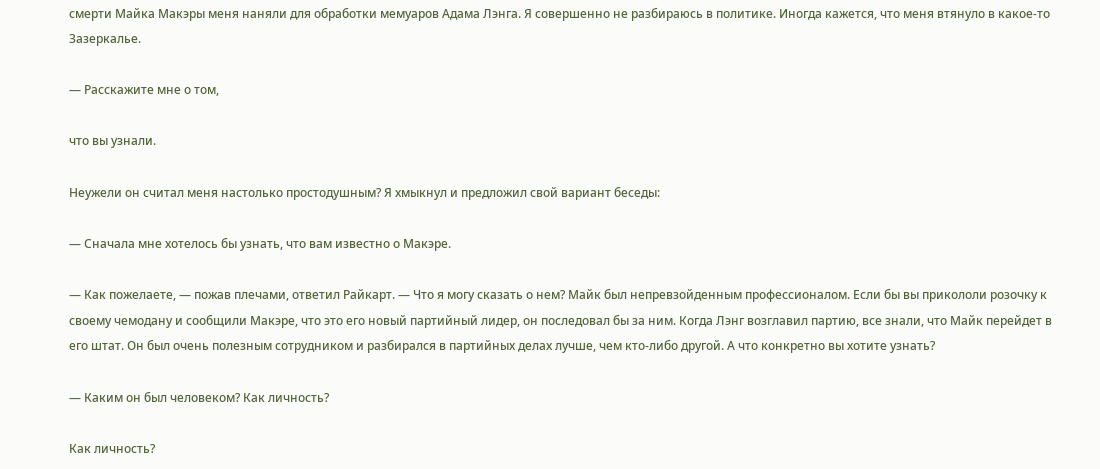смерти Майка Макэры меня наняли для обработки мемуаров Адама Лэнга. Я совершенно не разбираюсь в политике. Иногда кажется, что меня втянуло в какое-то Зазеркалье.

— Расскажите мне о том,

что вы узнали.

Неужели он считал меня настолько простодушным? Я хмыкнул и предложил свой вариант беседы:

— Сначала мне хотелось бы узнать, что вам известно о Макэре.

— Как пожелаете, — пожав плечами, ответил Райкарт. — Что я могу сказать о нем? Майк был непревзойденным профессионалом. Если бы вы прикололи розочку к своему чемодану и сообщили Макэре, что это его новый партийный лидер, он последовал бы за ним. Когда Лэнг возглавил партию, все знали, что Майк перейдет в его штат. Он был очень полезным сотрудником и разбирался в партийных делах лучше, чем кто-либо другой. А что конкретно вы хотите узнать?

— Каким он был человеком? Как личность?

Как личность?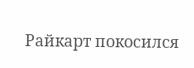Райкарт покосился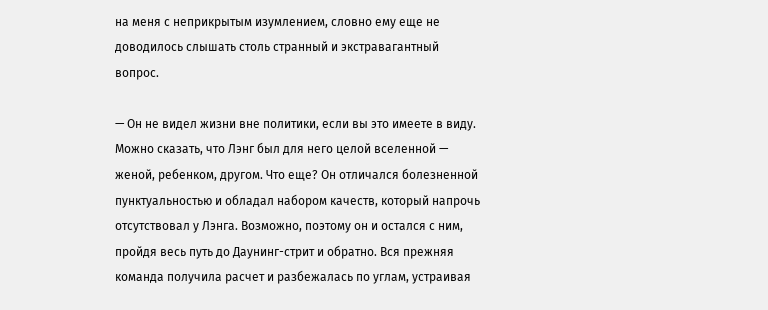на меня с неприкрытым изумлением, словно ему еще не доводилось слышать столь странный и экстравагантный вопрос.

— Он не видел жизни вне политики, если вы это имеете в виду. Можно сказать, что Лэнг был для него целой вселенной — женой, ребенком, другом. Что еще? Он отличался болезненной пунктуальностью и обладал набором качеств, который напрочь отсутствовал у Лэнга. Возможно, поэтому он и остался с ним, пройдя весь путь до Даунинг-стрит и обратно. Вся прежняя команда получила расчет и разбежалась по углам, устраивая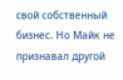свой собственный бизнес. Но Майк не признавал другой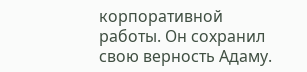корпоративной работы. Он сохранил свою верность Адаму.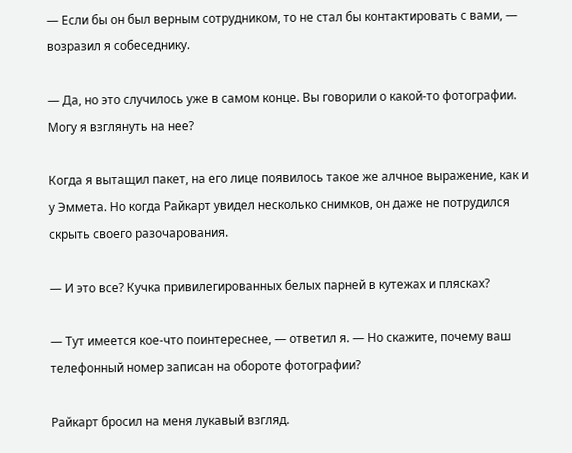— Если бы он был верным сотрудником, то не стал бы контактировать с вами, — возразил я собеседнику.

— Да, но это случилось уже в самом конце. Вы говорили о какой-то фотографии. Могу я взглянуть на нее?

Когда я вытащил пакет, на его лице появилось такое же алчное выражение, как и у Эммета. Но когда Райкарт увидел несколько снимков, он даже не потрудился скрыть своего разочарования.

— И это все? Кучка привилегированных белых парней в кутежах и плясках?

— Тут имеется кое-что поинтереснее, — ответил я. — Но скажите, почему ваш телефонный номер записан на обороте фотографии?

Райкарт бросил на меня лукавый взгляд.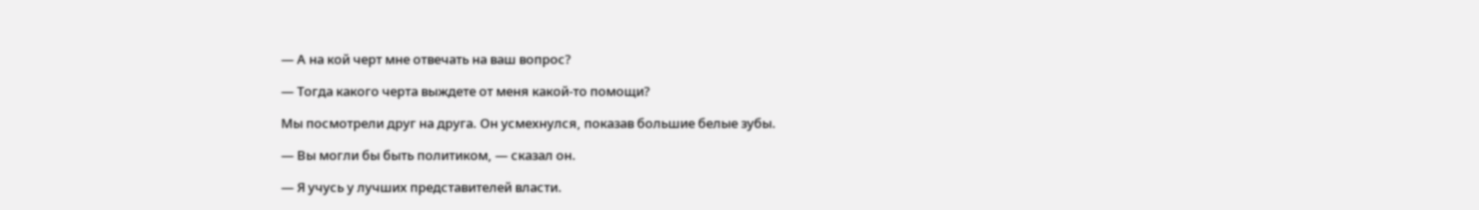— А на кой черт мне отвечать на ваш вопрос?

— Тогда какого черта выждете от меня какой-то помощи?

Мы посмотрели друг на друга. Он усмехнулся, показав большие белые зубы.

— Вы могли бы быть политиком, — сказал он.

— Я учусь у лучших представителей власти.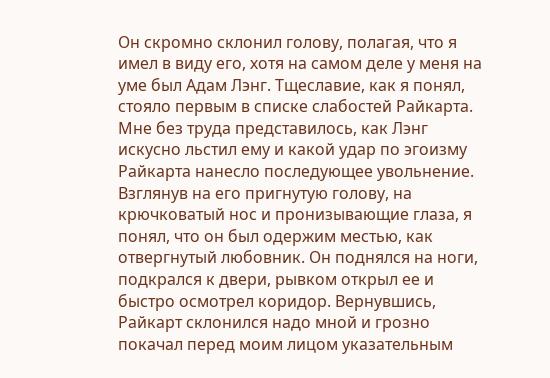Он скромно склонил голову, полагая, что я имел в виду его, хотя на самом деле у меня на уме был Адам Лэнг. Тщеславие, как я понял, стояло первым в списке слабостей Райкарта. Мне без труда представилось, как Лэнг искусно льстил ему и какой удар по эгоизму Райкарта нанесло последующее увольнение. Взглянув на его пригнутую голову, на крючковатый нос и пронизывающие глаза, я понял, что он был одержим местью, как отвергнутый любовник. Он поднялся на ноги, подкрался к двери, рывком открыл ее и быстро осмотрел коридор. Вернувшись, Райкарт склонился надо мной и грозно покачал перед моим лицом указательным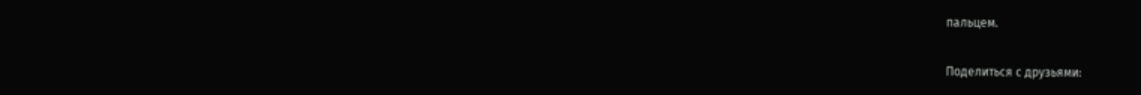пальцем.

Поделиться с друзьями: